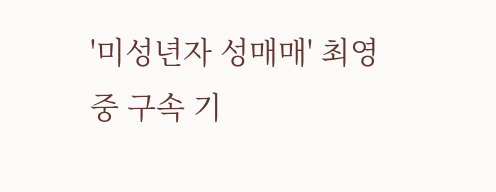'미성년자 성매매' 최영중 구속 기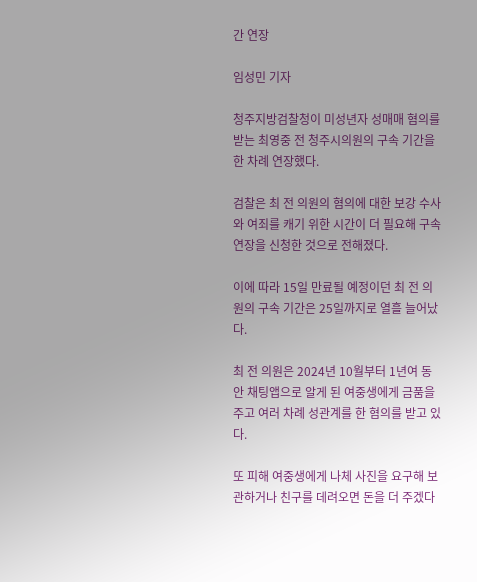간 연장

임성민 기자

청주지방검찰청이 미성년자 성매매 혐의를 받는 최영중 전 청주시의원의 구속 기간을 한 차례 연장했다.

검찰은 최 전 의원의 혐의에 대한 보강 수사와 여죄를 캐기 위한 시간이 더 필요해 구속 연장을 신청한 것으로 전해졌다.

이에 따라 15일 만료될 예정이던 최 전 의원의 구속 기간은 25일까지로 열흘 늘어났다.

최 전 의원은 2024년 10월부터 1년여 동안 채팅앱으로 알게 된 여중생에게 금품을 주고 여러 차례 성관계를 한 혐의를 받고 있다.

또 피해 여중생에게 나체 사진을 요구해 보관하거나 친구를 데려오면 돈을 더 주겠다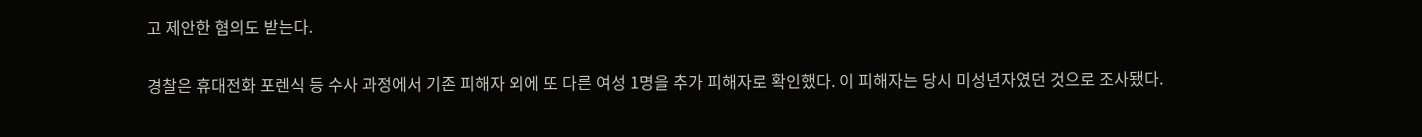고 제안한 혐의도 받는다.

경찰은 휴대전화 포렌식 등 수사 과정에서 기존 피해자 외에 또 다른 여성 1명을 추가 피해자로 확인했다. 이 피해자는 당시 미성년자였던 것으로 조사됐다.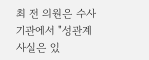최 전 의원은 수사기관에서 "성관계 사실은 있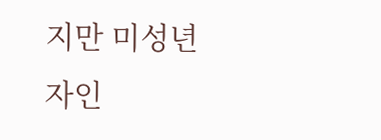지만 미성년자인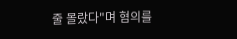줄 몰랐다"며 혐의를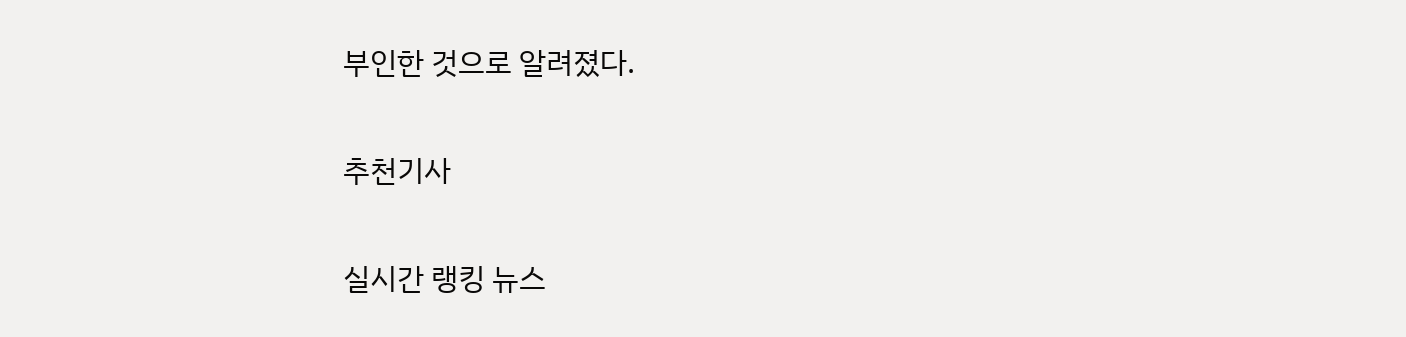부인한 것으로 알려졌다.

추천기사

실시간 랭킹 뉴스